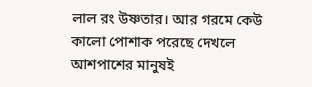লাল রং উষ্ণতার। আর গরমে কেউ কালো পোশাক পরেছে দেখলে আশপাশের মানুষই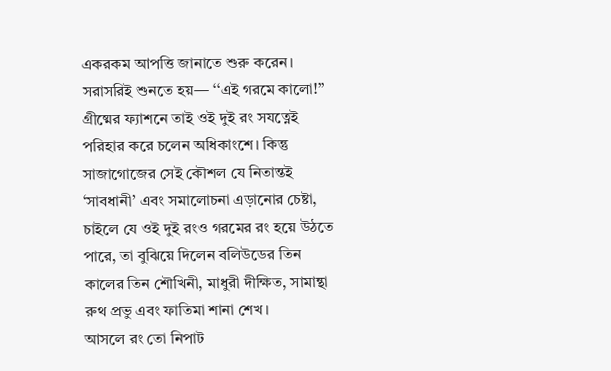একরকম আপত্তি জানাতে শুরু করেন। সরাসরিই শুনতে হয়— ‘‘এই গরমে কালো!’’ গ্রীষ্মের ফ্যাশনে তাই ওই দুই রং সযত্নেই পরিহার করে চলেন অধিকাংশে। কিন্তু সাজাগোজের সেই কৌশল যে নিতান্তই ‘সাবধানী’ এবং সমালোচনা এড়ানোর চেষ্টা, চাইলে যে ওই দুই রংও গরমের রং হয়ে উঠতে পারে, তা বুঝিয়ে দিলেন বলিউডের তিন কালের তিন শৌখিনী, মাধুরী দীক্ষিত, সামান্থা রুথ প্রভু এবং ফাতিমা শানা শেখ।
আসলে রং তো নিপাট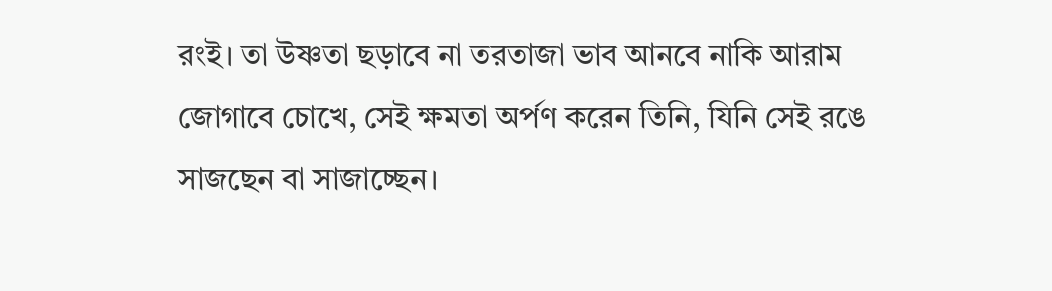রংই। তা উষ্ণতা ছড়াবে না তরতাজা ভাব আনবে নাকি আরাম জোগাবে চোখে, সেই ক্ষমতা অর্পণ করেন তিনি, যিনি সেই রঙে সাজছেন বা সাজাচ্ছেন।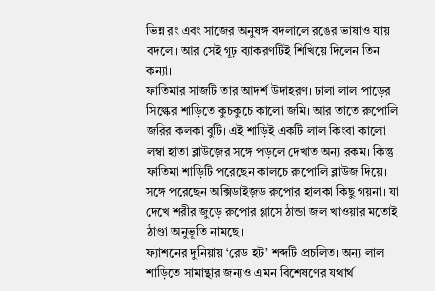ভিন্ন রং এবং সাজের অনুষঙ্গ বদলালে রঙের ভাষাও যায় বদলে। আর সেই গূঢ় ব্যাকরণটিই শিখিয়ে দিলেন তিন কন্যা।
ফাতিমার সাজটি তার আদর্শ উদাহরণ। ঢালা লাল পাড়ের সিল্কের শাড়িতে কুচকুচে কালো জমি। আর তাতে রুপোলি জরির কলকা বুটি। এই শাড়িই একটি লাল কিংবা কালো লম্বা হাতা ব্লাউজ়ের সঙ্গে পড়লে দেখাত অন্য রকম। কিন্তু ফাতিমা শাড়িটি পরেছেন কালচে রুপোলি ব্লাউজ দিয়ে। সঙ্গে পরেছেন অক্সিডাইজ়ড রুপোর হালকা কিছু গয়না। যা দেখে শরীর জুড়ে রুপোর গ্লাসে ঠান্ডা জল খাওয়ার মতোই ঠাণ্ডা অনুভূতি নামছে।
ফ্যাশনের দুনিয়ায় ‘রেড হট’ শব্দটি প্রচলিত। অন্য লাল শাড়িতে সামান্থার জন্যও এমন বিশেষণের যথার্থ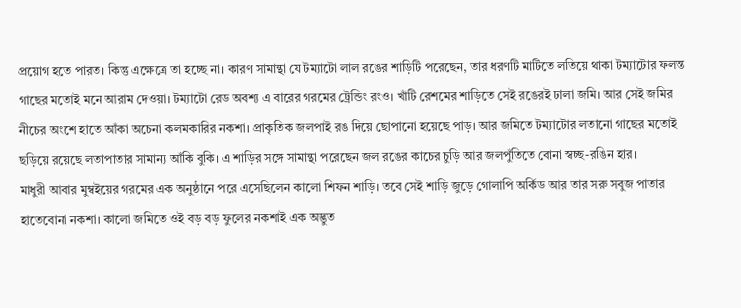প্রয়োগ হতে পারত। কিন্তু এক্ষেত্রে তা হচ্ছে না। কারণ সামান্থা যে টম্যাটো লাল রঙের শাড়িটি পরেছেন, তার ধরণটি মাটিতে লতিয়ে থাকা টম্যাটোর ফলন্ত গাছের মতোই মনে আরাম দেওয়া। টম্যাটো রেড অবশ্য এ বারের গরমের ট্রেন্ডিং রংও। খাঁটি রেশমের শাড়িতে সেই রঙেরই ঢালা জমি। আর সেই জমির নীচের অংশে হাতে আঁকা অচেনা কলমকারির নকশা। প্রাকৃতিক জলপাই রঙ দিয়ে ছোপানো হয়েছে পাড়। আর জমিতে টম্যাটোর লতানো গাছের মতোই ছড়িয়ে রয়েছে লতাপাতার সামান্য আঁকি বুকি। এ শাড়ির সঙ্গে সামান্থা পরেছেন জল রঙের কাচের চুড়ি আর জলপুঁতিতে বোনা স্বচ্ছ-রঙিন হার।
মাধুরী আবার মুম্বইয়ের গরমের এক অনুষ্ঠানে পরে এসেছিলেন কালো শিফন শাড়ি। তবে সেই শাড়ি জুড়ে গোলাপি অর্কিড আর তার সরু সবুজ পাতার হাতেবোনা নকশা। কালো জমিতে ওই বড় বড় ফুলের নকশাই এক অদ্ভুত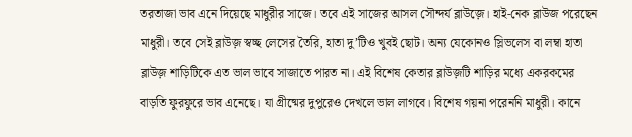তরতাজা ভাব এনে দিয়েছে মাধুরীর সাজে। তবে এই সাজের আসল সৌন্দর্য ব্লাউজ়ে। হাই-নেক ব্লাউজ পরেছেন মাধুরী। তবে সেই ব্লাউজ় স্বচ্ছ লেসের তৈরি, হাতা দু’টিও খুবই ছোট। অন্য যেকোনও স্লিভলেস বা লম্বা হাতা ব্লাউজ় শাড়িটিকে এত ভাল ভাবে সাজাতে পারত না। এই বিশেষ কেতার ব্লাউজ়টি শাড়ির মধ্যে একরকমের বাড়তি ফুরফুরে ভাব এনেছে। যা গ্রীষ্মের দুপুরেও দেখলে ভাল লাগবে। বিশেষ গয়না পরেননি মাধুরী। কানে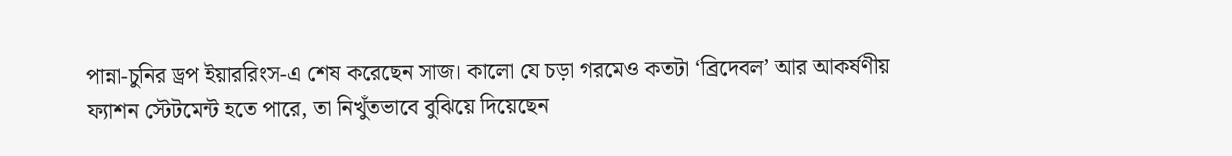পান্না-চুনির ড্রপ ইয়াররিংস-এ শেষ করেছেন সাজ। কালো যে চড়া গরমেও কতটা ‘ব্রিদেবল’ আর আকর্ষণীয় ফ্যাশন স্টেটমেন্ট হতে পারে, তা নিখুঁতভাবে বুঝিয়ে দিয়েছেন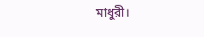মাধুরী।